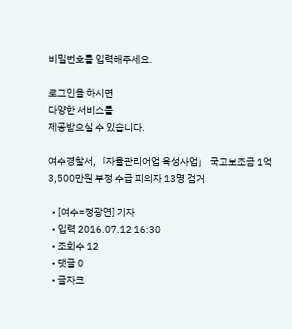비밀번호를 입력해주세요.

로그인을 하시면
다양한 서비스를
제공받으실 수 있습니다.

여수경찰서,「자율관리어업 육성사업」 국고보조금 1억3,500만원 부정 수급 피의자 13명 검거

  • [여수=정광연] 기자
  • 입력 2016.07.12 16:30
  • 조회수 12
  • 댓글 0
  • 글자크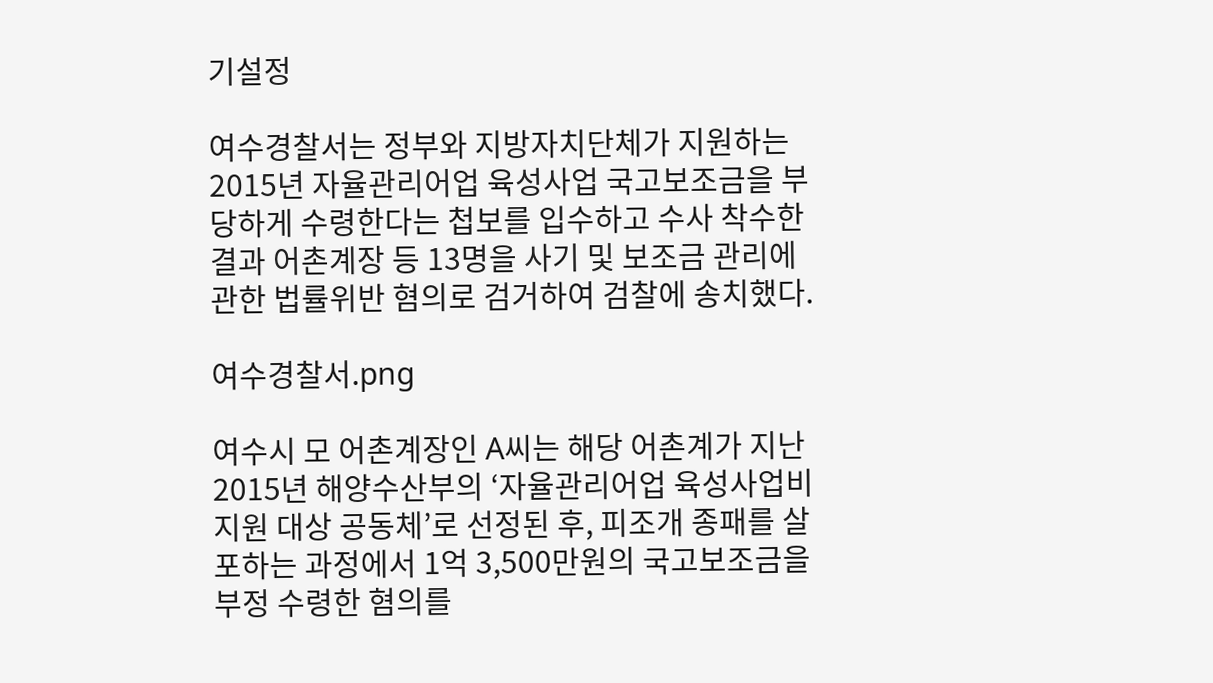기설정

여수경찰서는 정부와 지방자치단체가 지원하는 2015년 자율관리어업 육성사업 국고보조금을 부당하게 수령한다는 첩보를 입수하고 수사 착수한 결과 어촌계장 등 13명을 사기 및 보조금 관리에 관한 법률위반 혐의로 검거하여 검찰에 송치했다.

여수경찰서.png

여수시 모 어촌계장인 A씨는 해당 어촌계가 지난 2015년 해양수산부의 ‘자율관리어업 육성사업비 지원 대상 공동체’로 선정된 후, 피조개 종패를 살포하는 과정에서 1억 3,500만원의 국고보조금을 부정 수령한 혐의를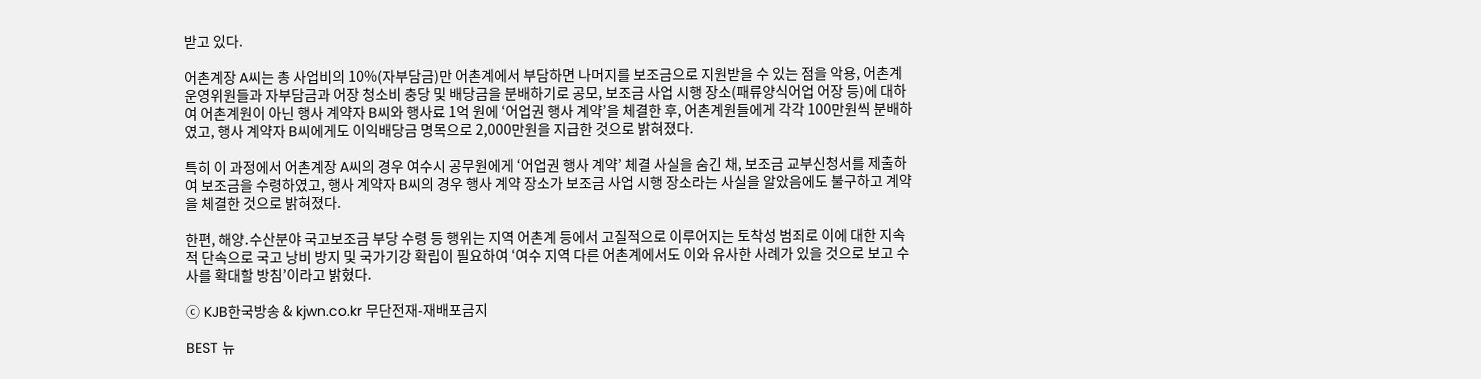받고 있다.

어촌계장 A씨는 총 사업비의 10%(자부담금)만 어촌계에서 부담하면 나머지를 보조금으로 지원받을 수 있는 점을 악용, 어촌계 운영위원들과 자부담금과 어장 청소비 충당 및 배당금을 분배하기로 공모, 보조금 사업 시행 장소(패류양식어업 어장 등)에 대하여 어촌계원이 아닌 행사 계약자 B씨와 행사료 1억 원에 ‘어업권 행사 계약’을 체결한 후, 어촌계원들에게 각각 100만원씩 분배하였고, 행사 계약자 B씨에게도 이익배당금 명목으로 2,000만원을 지급한 것으로 밝혀졌다.

특히 이 과정에서 어촌계장 A씨의 경우 여수시 공무원에게 ‘어업권 행사 계약’ 체결 사실을 숨긴 채, 보조금 교부신청서를 제출하여 보조금을 수령하였고, 행사 계약자 B씨의 경우 행사 계약 장소가 보조금 사업 시행 장소라는 사실을 알았음에도 불구하고 계약을 체결한 것으로 밝혀졌다.

한편, 해양․수산분야 국고보조금 부당 수령 등 행위는 지역 어촌계 등에서 고질적으로 이루어지는 토착성 범죄로 이에 대한 지속적 단속으로 국고 낭비 방지 및 국가기강 확립이 필요하여 ‘여수 지역 다른 어촌계에서도 이와 유사한 사례가 있을 것으로 보고 수사를 확대할 방침’이라고 밝혔다.

ⓒ KJB한국방송 & kjwn.co.kr 무단전재-재배포금지

BEST 뉴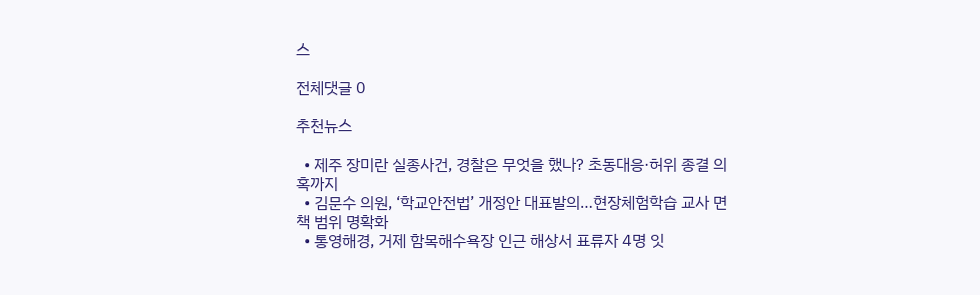스

전체댓글 0

추천뉴스

  • 제주 장미란 실종사건, 경찰은 무엇을 했나? 초동대응·허위 종결 의혹까지
  • 김문수 의원, ‘학교안전법’ 개정안 대표발의…현장체험학습 교사 면책 범위 명확화
  • 통영해경, 거제 함목해수욕장 인근 해상서 표류자 4명 잇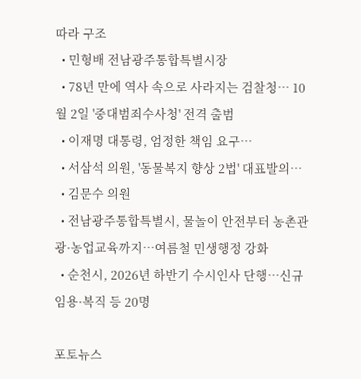따라 구조
  • 민형배 전남광주통합특별시장
  • 78년 만에 역사 속으로 사라지는 검찰청… 10월 2일 '중대범죄수사청' 전격 출범
  • 이재명 대통령, 엄정한 책임 요구…
  • 서삼석 의원, '동물복지 향상 2법' 대표발의…
  • 김문수 의원
  • 전남광주통합특별시, 물놀이 안전부터 농촌관광·농업교육까지…여름철 민생행정 강화
  • 순천시, 2026년 하반기 수시인사 단행…신규임용·복직 등 20명

포토뉴스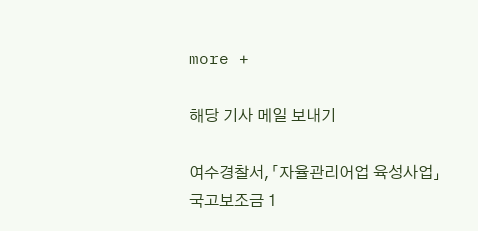more +

해당 기사 메일 보내기

여수경찰서,「자율관리어업 육성사업」 국고보조금 1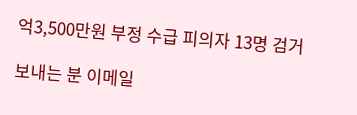억3,500만원 부정 수급 피의자 13명 검거

보내는 분 이메일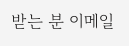받는 분 이메일